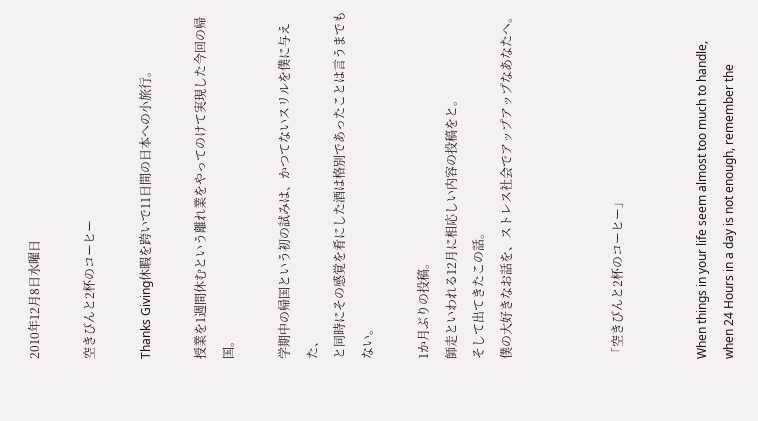2010年12月8日水曜日

空きびんと2杯のコーヒー

Thanks Giving休暇を跨いで11日間の日本への小旅行。

授業を1週間休むという離れ業をやってのけて実現した今回の帰国。

学期中の帰国という初の試みは、かつてないスリルを僕に与えた、
と同時にその感覚を肴にした酒は格別であったことは言うまでもない。

1か月ぶりの投稿。
師走といわれる12月に相応しい内容の投稿をと。
そして出てきたこの話。
僕の大好きなお話を、ストレス社会でアップアップなあなたへ。



「空きびんと2杯のコーヒー」


When things in your life seem almost too much to handle, when 24 Hours in a day is not enough, remember the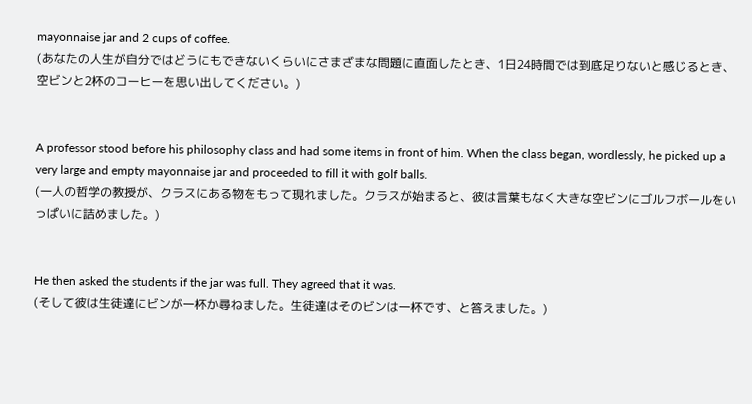mayonnaise jar and 2 cups of coffee.
(あなたの人生が自分ではどうにもできないくらいにさまざまな問題に直面したとき、1日24時間では到底足りないと感じるとき、空ビンと2杯のコーヒーを思い出してください。)


A professor stood before his philosophy class and had some items in front of him. When the class began, wordlessly, he picked up a very large and empty mayonnaise jar and proceeded to fill it with golf balls.
(一人の哲学の教授が、クラスにある物をもって現れました。クラスが始まると、彼は言葉もなく大きな空ビンにゴルフボールをいっぱいに詰めました。)


He then asked the students if the jar was full. They agreed that it was.
(そして彼は生徒達にビンが一杯か尋ねました。生徒達はそのビンは一杯です、と答えました。)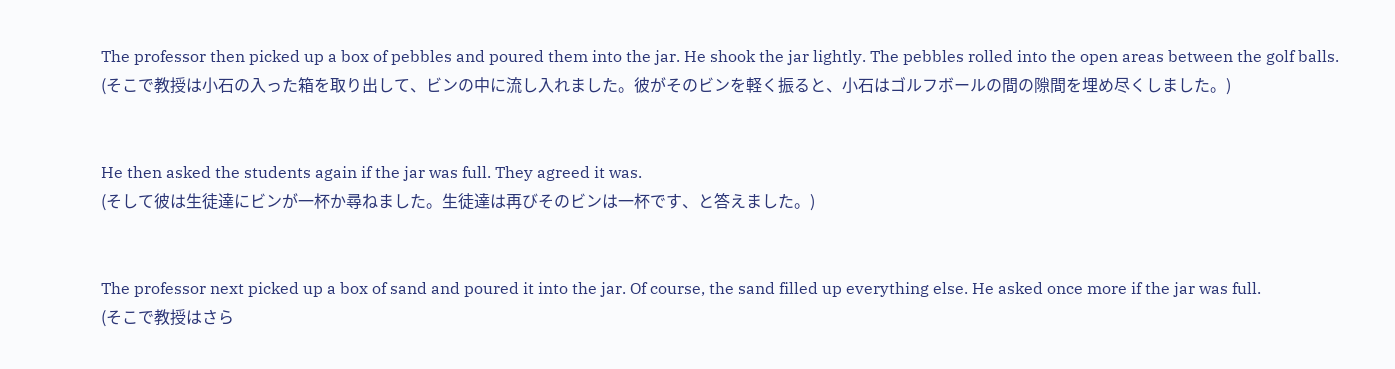The professor then picked up a box of pebbles and poured them into the jar. He shook the jar lightly. The pebbles rolled into the open areas between the golf balls.
(そこで教授は小石の入った箱を取り出して、ビンの中に流し入れました。彼がそのビンを軽く振ると、小石はゴルフボールの間の隙間を埋め尽くしました。)


He then asked the students again if the jar was full. They agreed it was.
(そして彼は生徒達にビンが一杯か尋ねました。生徒達は再びそのビンは一杯です、と答えました。)


The professor next picked up a box of sand and poured it into the jar. Of course, the sand filled up everything else. He asked once more if the jar was full.
(そこで教授はさら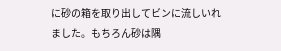に砂の箱を取り出してビンに流しいれました。もちろん砂は隅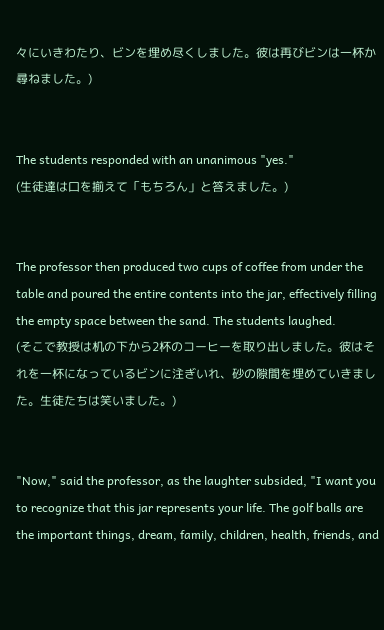々にいきわたり、ビンを埋め尽くしました。彼は再びビンは一杯か尋ねました。)


The students responded with an unanimous "yes."
(生徒達は口を揃えて「もちろん」と答えました。)


The professor then produced two cups of coffee from under the table and poured the entire contents into the jar, effectively filling the empty space between the sand. The students laughed.
(そこで教授は机の下から2杯のコーヒーを取り出しました。彼はそれを一杯になっているビンに注ぎいれ、砂の隙間を埋めていきました。生徒たちは笑いました。)


"Now," said the professor, as the laughter subsided, "I want you to recognize that this jar represents your life. The golf balls are the important things, dream, family, children, health, friends, and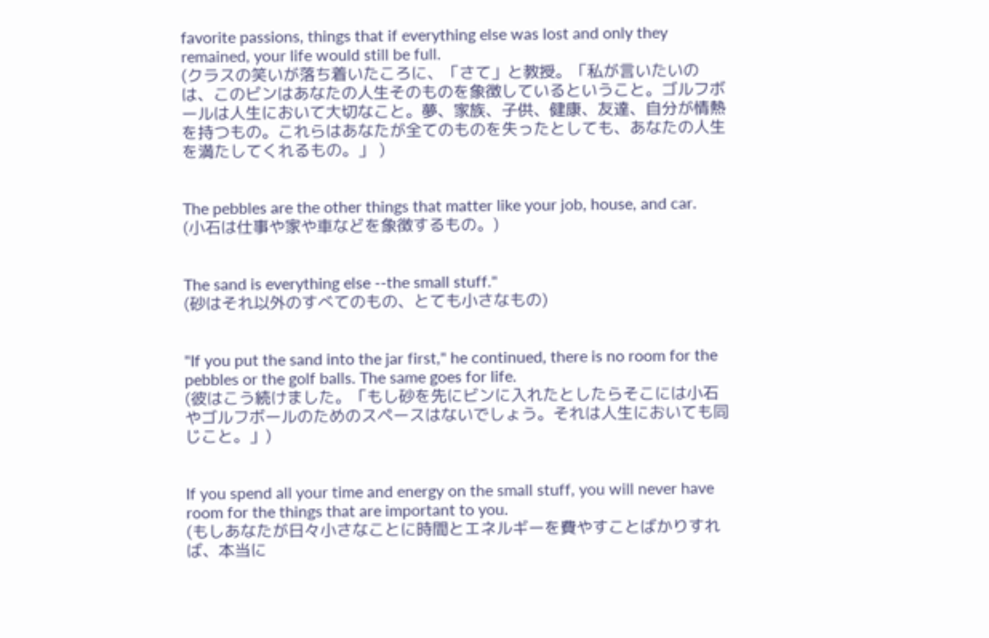favorite passions, things that if everything else was lost and only they remained, your life would still be full.
(クラスの笑いが落ち着いたころに、「さて」と教授。「私が言いたいのは、このビンはあなたの人生そのものを象徴しているということ。ゴルフボールは人生において大切なこと。夢、家族、子供、健康、友達、自分が情熱を持つもの。これらはあなたが全てのものを失ったとしても、あなたの人生を満たしてくれるもの。」 )


The pebbles are the other things that matter like your job, house, and car.
(小石は仕事や家や車などを象徴するもの。)


The sand is everything else --the small stuff."
(砂はそれ以外のすべてのもの、とても小さなもの)


"If you put the sand into the jar first," he continued, there is no room for the pebbles or the golf balls. The same goes for life.
(彼はこう続けました。「もし砂を先にビンに入れたとしたらそこには小石やゴルフボールのためのスペースはないでしょう。それは人生においても同じこと。」)


If you spend all your time and energy on the small stuff, you will never have room for the things that are important to you.
(もしあなたが日々小さなことに時間とエネルギーを費やすことばかりすれば、本当に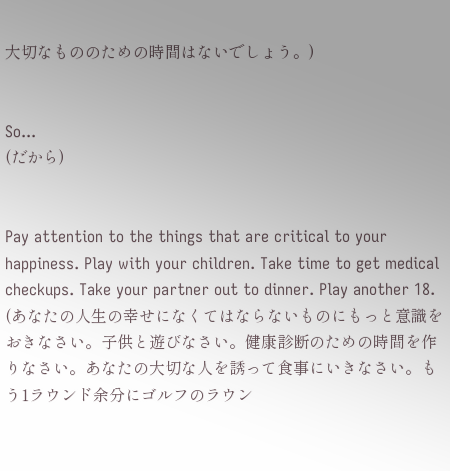大切なもののための時間はないでしょう。)


So...
(だから)


Pay attention to the things that are critical to your happiness. Play with your children. Take time to get medical checkups. Take your partner out to dinner. Play another 18.
(あなたの人生の幸せになくてはならないものにもっと意識をおきなさい。子供と遊びなさい。健康診断のための時間を作りなさい。あなたの大切な人を誘って食事にいきなさい。もう1ラウンド余分にゴルフのラウン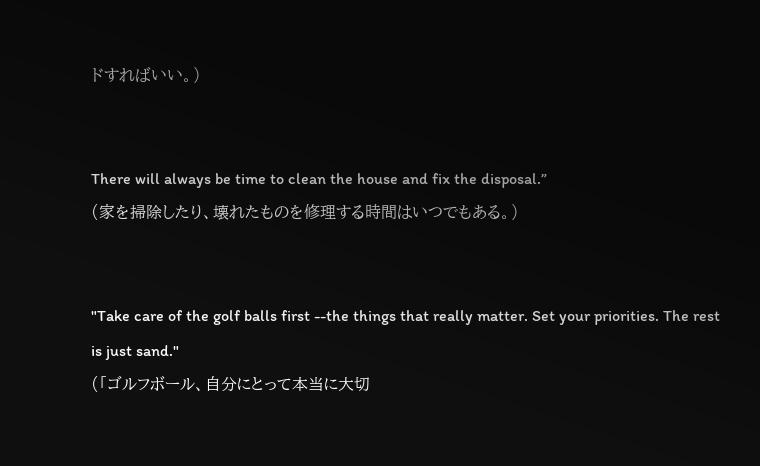ドすればいい。)


There will always be time to clean the house and fix the disposal.”
(家を掃除したり、壊れたものを修理する時間はいつでもある。)


"Take care of the golf balls first --the things that really matter. Set your priorities. The rest is just sand."
(「ゴルフボール、自分にとって本当に大切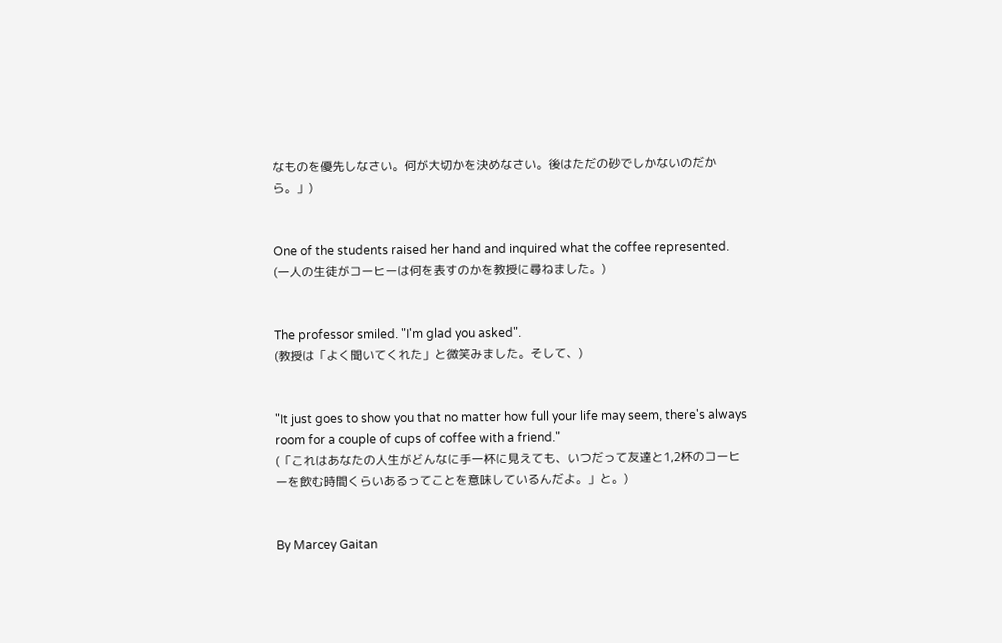なものを優先しなさい。何が大切かを決めなさい。後はただの砂でしかないのだから。」)


One of the students raised her hand and inquired what the coffee represented.
(一人の生徒がコーヒーは何を表すのかを教授に尋ねました。)


The professor smiled. "I'm glad you asked".
(教授は「よく聞いてくれた」と微笑みました。そして、)


"It just goes to show you that no matter how full your life may seem, there's always room for a couple of cups of coffee with a friend."
(「これはあなたの人生がどんなに手一杯に見えても、いつだって友達と1,2杯のコーヒーを飲む時間くらいあるってことを意味しているんだよ。」と。)


By Marcey Gaitan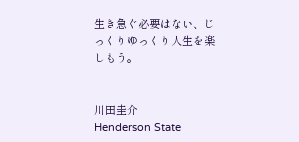生き急ぐ必要はない、じっくりゆっくり人生を楽しもう。


川田圭介
Henderson State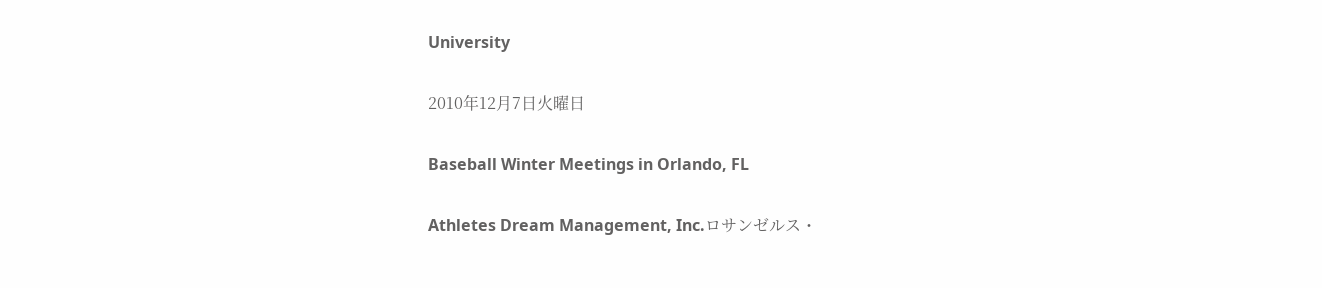University

2010年12月7日火曜日

Baseball Winter Meetings in Orlando, FL

Athletes Dream Management, Inc.ロサンゼルス・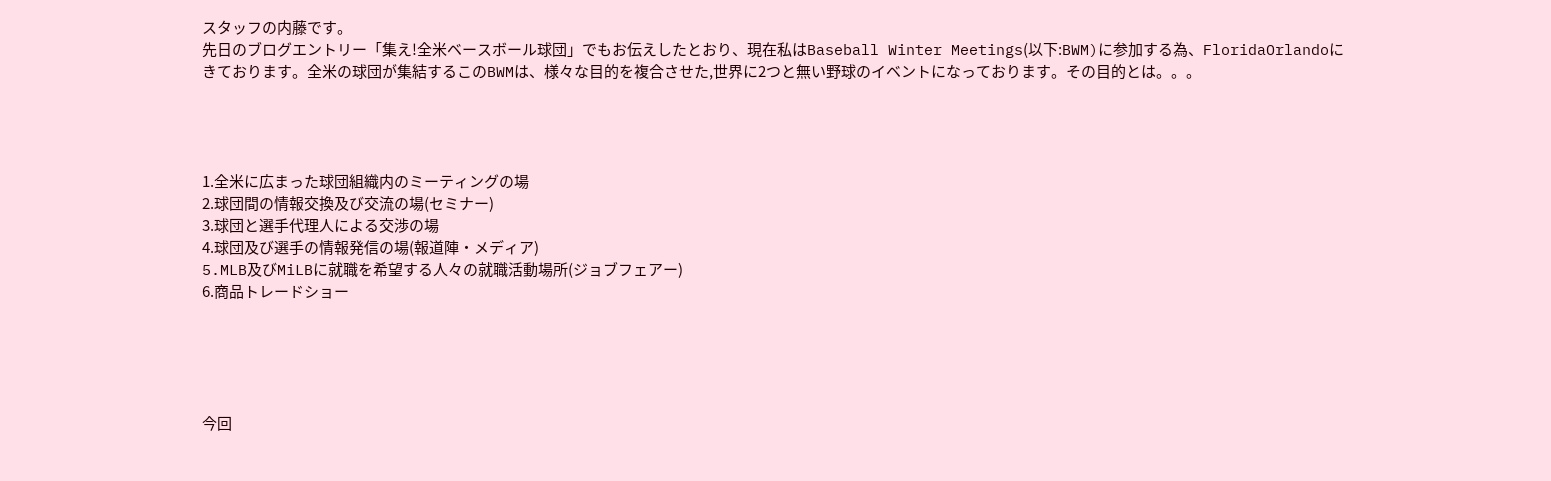スタッフの内藤です。
先日のブログエントリー「集え!全米ベースボール球団」でもお伝えしたとおり、現在私はBaseball Winter Meetings(以下:BWM)に参加する為、FloridaOrlandoにきております。全米の球団が集結するこのBWMは、様々な目的を複合させた,世界に2つと無い野球のイベントになっております。その目的とは。。。




1.全米に広まった球団組織内のミーティングの場
2.球団間の情報交換及び交流の場(セミナー)
3.球団と選手代理人による交渉の場
4.球団及び選手の情報発信の場(報道陣・メディア)
5.MLB及びMiLBに就職を希望する人々の就職活動場所(ジョブフェアー)
6.商品トレードショー





今回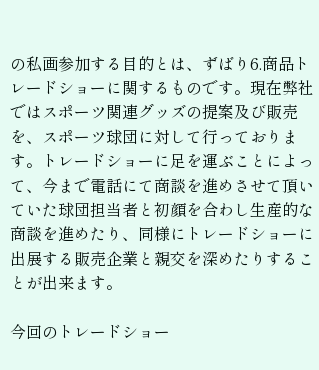の私画参加する目的とは、ずばり6.商品トレードショーに関するものです。現在弊社ではスポーツ関連グッズの提案及び販売を、スポーツ球団に対して行っております。トレードショーに足を運ぶことによって、今まで電話にて商談を進めさせて頂いていた球団担当者と初顔を合わし生産的な商談を進めたり、同様にトレードショーに出展する販売企業と親交を深めたりすることが出来ます。

今回のトレードショー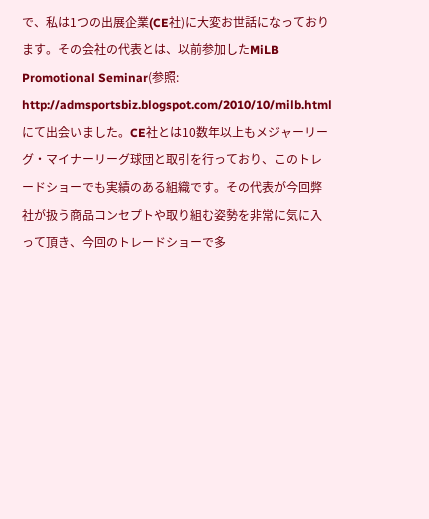で、私は1つの出展企業(CE社)に大変お世話になっております。その会社の代表とは、以前参加したMiLB Promotional Seminar(参照: http://admsportsbiz.blogspot.com/2010/10/milb.htmlにて出会いました。CE社とは10数年以上もメジャーリーグ・マイナーリーグ球団と取引を行っており、このトレードショーでも実績のある組織です。その代表が今回弊社が扱う商品コンセプトや取り組む姿勢を非常に気に入って頂き、今回のトレードショーで多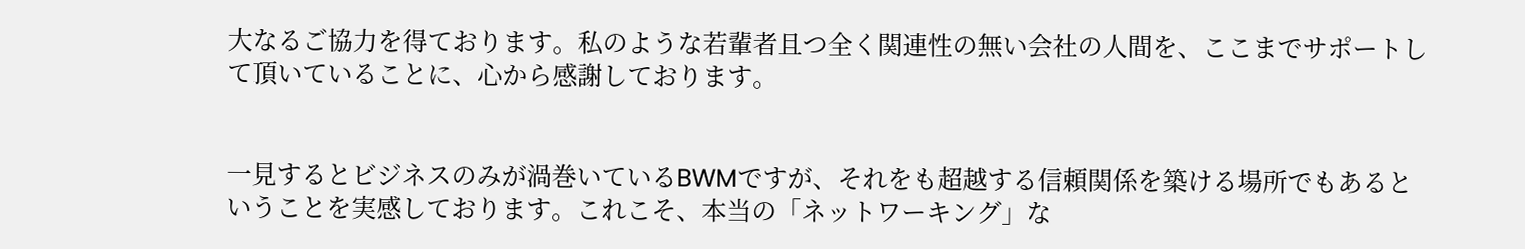大なるご協力を得ております。私のような若輩者且つ全く関連性の無い会社の人間を、ここまでサポートして頂いていることに、心から感謝しております。


一見するとビジネスのみが渦巻いているBWMですが、それをも超越する信頼関係を築ける場所でもあるということを実感しております。これこそ、本当の「ネットワーキング」な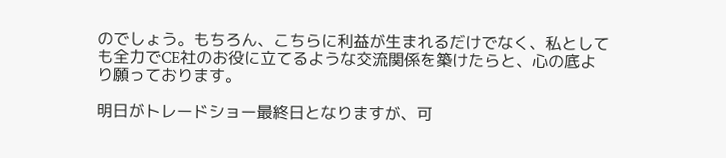のでしょう。もちろん、こちらに利益が生まれるだけでなく、私としても全力でCE社のお役に立てるような交流関係を築けたらと、心の底より願っております。

明日がトレードショー最終日となりますが、可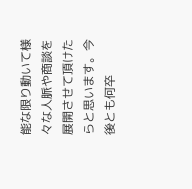能な限り動いて様々な人脈や商談を展開させて頂けたらと思います。今後とも何卒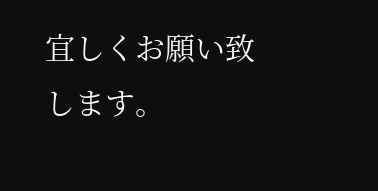宜しくお願い致します。